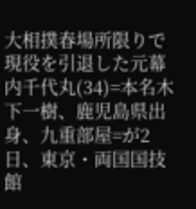大相撲春場所限りで現役を引退した元幕内千代丸(34)=本名木下一樹、鹿児島県出身、九重部屋=が2日、東京・両国国技館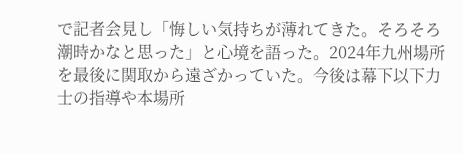で記者会見し「悔しい気持ちが薄れてきた。そろそろ潮時かなと思った」と心境を語った。2024年九州場所を最後に関取から遠ざかっていた。今後は幕下以下力士の指導や本場所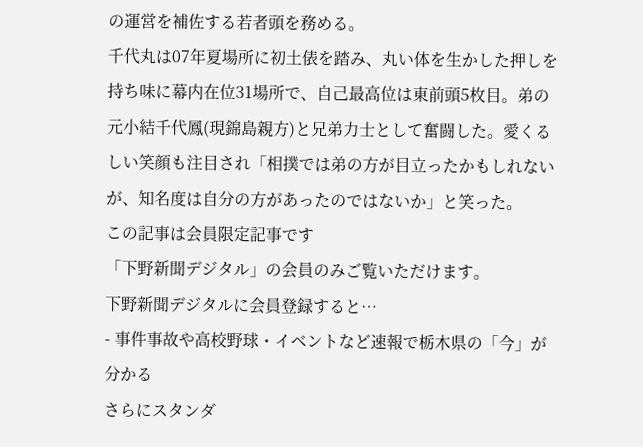の運営を補佐する若者頭を務める。
千代丸は07年夏場所に初土俵を踏み、丸い体を生かした押しを持ち味に幕内在位31場所で、自己最高位は東前頭5枚目。弟の元小結千代鳳(現錦島親方)と兄弟力士として奮闘した。愛くるしい笑顔も注目され「相撲では弟の方が目立ったかもしれないが、知名度は自分の方があったのではないか」と笑った。
この記事は会員限定記事です
「下野新聞デジタル」の会員のみご覧いただけます。
下野新聞デジタルに会員登録すると…
- 事件事故や高校野球・イベントなど速報で栃木県の「今」が分かる
さらにスタンダ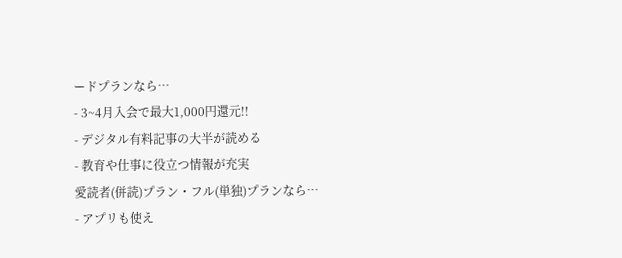ードプランなら…
- 3~4月入会で最大1,000円還元!!
- デジタル有料記事の大半が読める
- 教育や仕事に役立つ情報が充実
愛読者(併読)プラン・フル(単独)プランなら…
- アプリも使え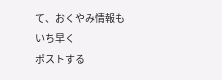て、おくやみ情報もいち早く
ポストする